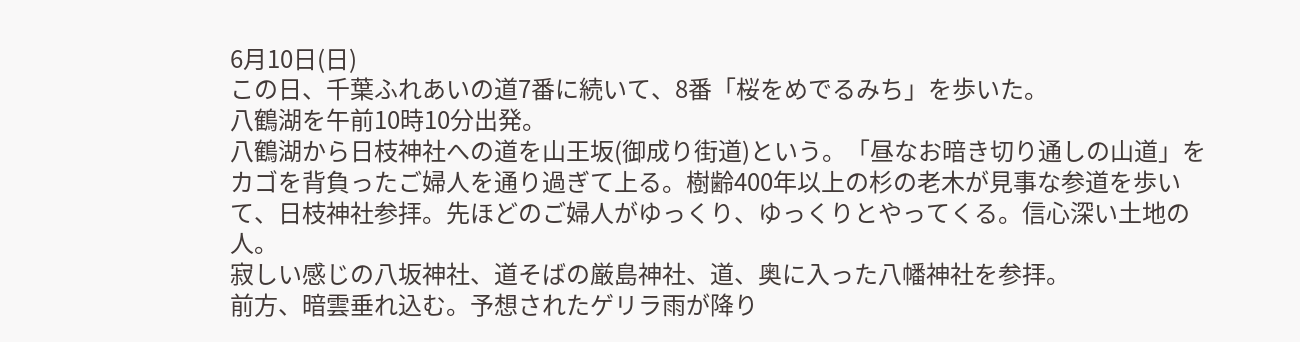6月10日(日)
この日、千葉ふれあいの道7番に続いて、8番「桜をめでるみち」を歩いた。
八鶴湖を午前10時10分出発。
八鶴湖から日枝神社への道を山王坂(御成り街道)という。「昼なお暗き切り通しの山道」をカゴを背負ったご婦人を通り過ぎて上る。樹齢400年以上の杉の老木が見事な参道を歩いて、日枝神社参拝。先ほどのご婦人がゆっくり、ゆっくりとやってくる。信心深い土地の人。
寂しい感じの八坂神社、道そばの厳島神社、道、奥に入った八幡神社を参拝。
前方、暗雲垂れ込む。予想されたゲリラ雨が降り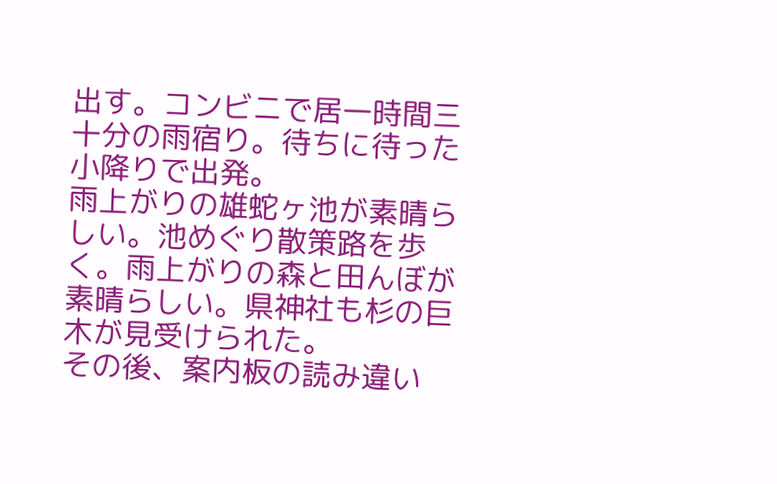出す。コンビニで居一時間三十分の雨宿り。待ちに待った小降りで出発。
雨上がりの雄蛇ヶ池が素晴らしい。池めぐり散策路を歩く。雨上がりの森と田んぼが素晴らしい。県神社も杉の巨木が見受けられた。
その後、案内板の読み違い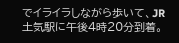でイライラしながら歩いて、JR土気駅に午後4時20分到着。